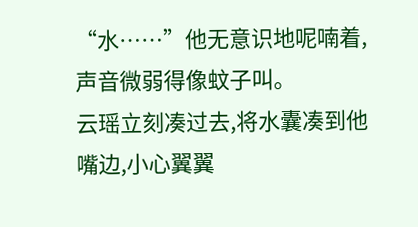“水……”他无意识地呢喃着,声音微弱得像蚊子叫。
云瑶立刻凑过去,将水囊凑到他嘴边,小心翼翼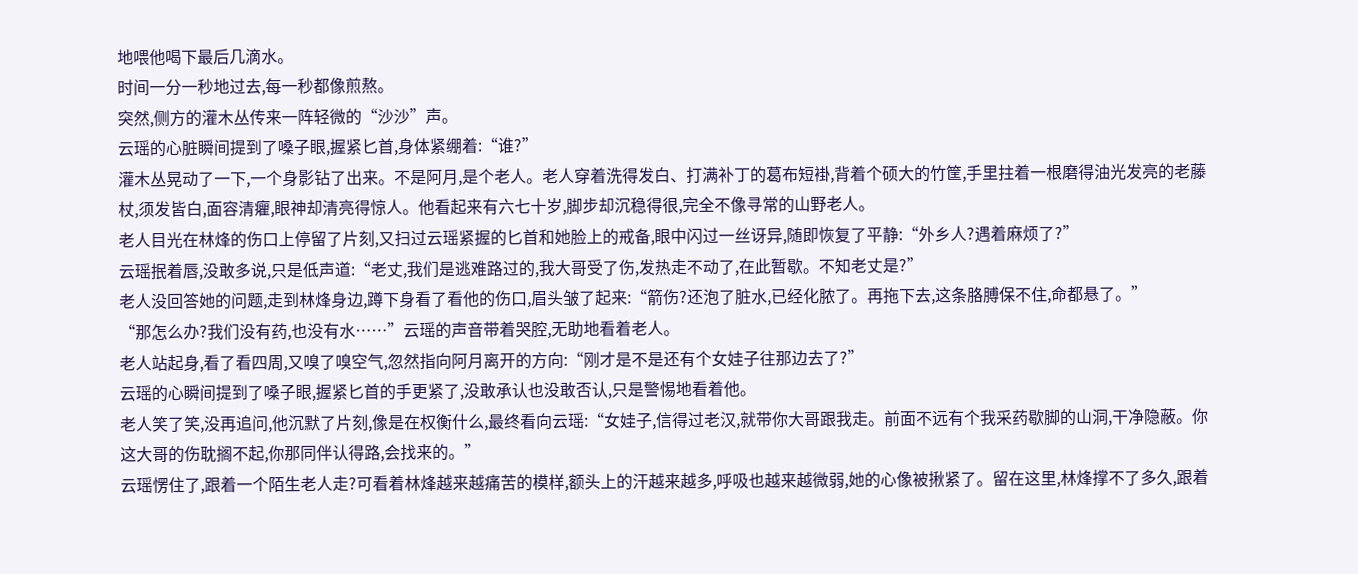地喂他喝下最后几滴水。
时间一分一秒地过去,每一秒都像煎熬。
突然,侧方的灌木丛传来一阵轻微的“沙沙”声。
云瑶的心脏瞬间提到了嗓子眼,握紧匕首,身体紧绷着:“谁?”
灌木丛晃动了一下,一个身影钻了出来。不是阿月,是个老人。老人穿着洗得发白、打满补丁的葛布短褂,背着个硕大的竹筐,手里拄着一根磨得油光发亮的老藤杖,须发皆白,面容清癯,眼神却清亮得惊人。他看起来有六七十岁,脚步却沉稳得很,完全不像寻常的山野老人。
老人目光在林烽的伤口上停留了片刻,又扫过云瑶紧握的匕首和她脸上的戒备,眼中闪过一丝讶异,随即恢复了平静:“外乡人?遇着麻烦了?”
云瑶抿着唇,没敢多说,只是低声道:“老丈,我们是逃难路过的,我大哥受了伤,发热走不动了,在此暂歇。不知老丈是?”
老人没回答她的问题,走到林烽身边,蹲下身看了看他的伤口,眉头皱了起来:“箭伤?还泡了脏水,已经化脓了。再拖下去,这条胳膊保不住,命都悬了。”
“那怎么办?我们没有药,也没有水……”云瑶的声音带着哭腔,无助地看着老人。
老人站起身,看了看四周,又嗅了嗅空气,忽然指向阿月离开的方向:“刚才是不是还有个女娃子往那边去了?”
云瑶的心瞬间提到了嗓子眼,握紧匕首的手更紧了,没敢承认也没敢否认,只是警惕地看着他。
老人笑了笑,没再追问,他沉默了片刻,像是在权衡什么,最终看向云瑶:“女娃子,信得过老汉,就带你大哥跟我走。前面不远有个我采药歇脚的山洞,干净隐蔽。你这大哥的伤耽搁不起,你那同伴认得路,会找来的。”
云瑶愣住了,跟着一个陌生老人走?可看着林烽越来越痛苦的模样,额头上的汗越来越多,呼吸也越来越微弱,她的心像被揪紧了。留在这里,林烽撑不了多久,跟着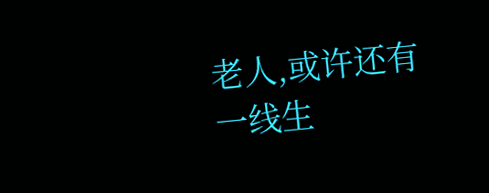老人,或许还有一线生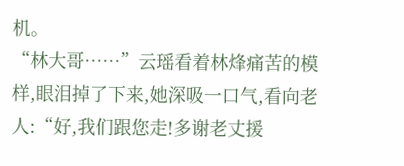机。
“林大哥……”云瑶看着林烽痛苦的模样,眼泪掉了下来,她深吸一口气,看向老人:“好,我们跟您走!多谢老丈援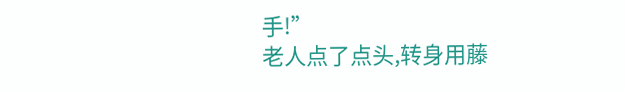手!”
老人点了点头,转身用藤